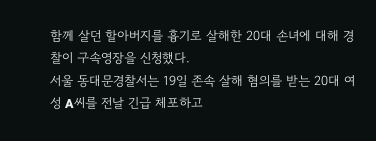함께 살던 할아버지를 흉기로 살해한 20대 손녀에 대해 경찰이 구속영장을 신청했다.
서울 동대문경찰서는 19일 존속 살해 혐의를 받는 20대 여성 A씨를 전날 긴급 체포하고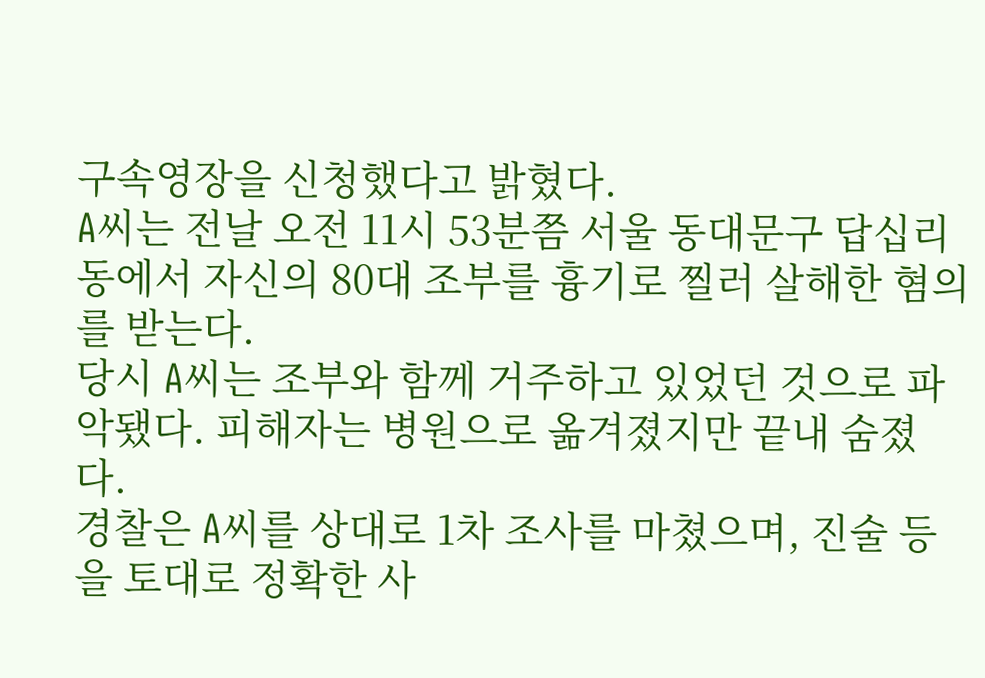구속영장을 신청했다고 밝혔다.
A씨는 전날 오전 11시 53분쯤 서울 동대문구 답십리동에서 자신의 80대 조부를 흉기로 찔러 살해한 혐의를 받는다.
당시 A씨는 조부와 함께 거주하고 있었던 것으로 파악됐다. 피해자는 병원으로 옮겨졌지만 끝내 숨졌다.
경찰은 A씨를 상대로 1차 조사를 마쳤으며, 진술 등을 토대로 정확한 사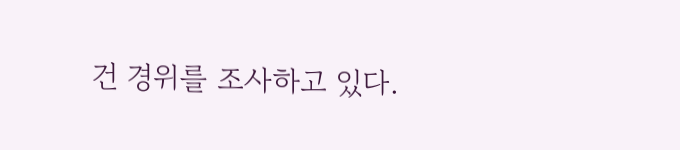건 경위를 조사하고 있다.